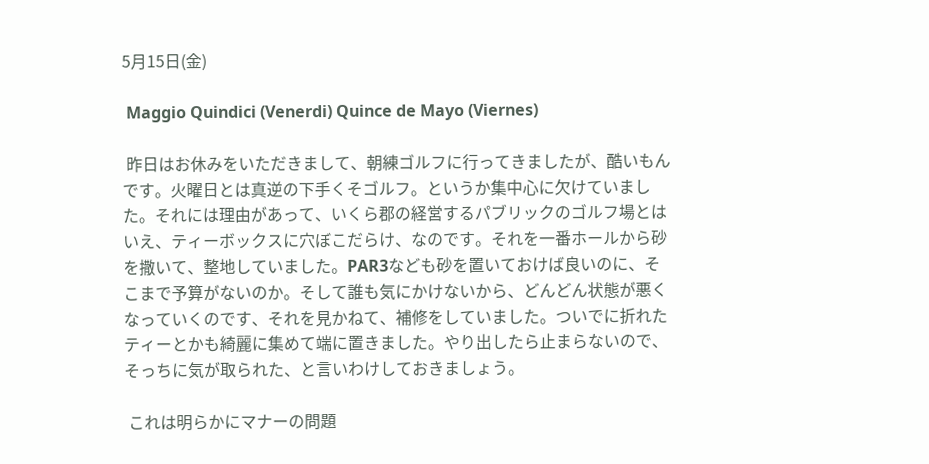5月15日(金)

 Maggio Quindici (Venerdi) Quince de Mayo (Viernes)

 昨日はお休みをいただきまして、朝練ゴルフに行ってきましたが、酷いもんです。火曜日とは真逆の下手くそゴルフ。というか集中心に欠けていました。それには理由があって、いくら郡の経営するパブリックのゴルフ場とはいえ、ティーボックスに穴ぼこだらけ、なのです。それを一番ホールから砂を撒いて、整地していました。PAR3なども砂を置いておけば良いのに、そこまで予算がないのか。そして誰も気にかけないから、どんどん状態が悪くなっていくのです、それを見かねて、補修をしていました。ついでに折れたティーとかも綺麗に集めて端に置きました。やり出したら止まらないので、そっちに気が取られた、と言いわけしておきましょう。

 これは明らかにマナーの問題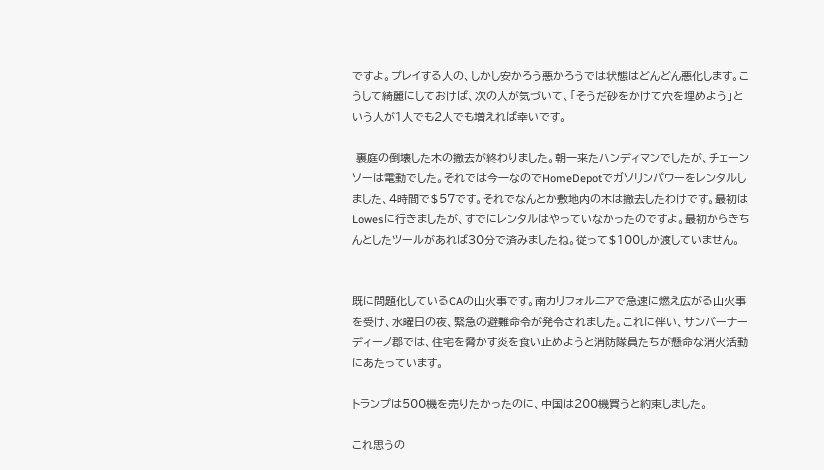ですよ。プレイする人の、しかし安かろう悪かろうでは状態はどんどん悪化します。こうして綺麗にしておけば、次の人が気づいて、「そうだ砂をかけて穴を埋めよう」という人が1人でも2人でも増えれば幸いです。

 裏庭の倒壊した木の撤去が終わりました。朝一来たハンディマンでしたが、チェーンソーは電動でした。それでは今一なのでHomeDepotでガソリンパワーをレンタルしました、4時間で$57です。それでなんとか敷地内の木は撤去したわけです。最初はLowesに行きましたが、すでにレンタルはやっていなかったのですよ。最初からきちんとしたツールがあれば30分で済みましたね。従って$100しか渡していません。


既に問題化しているCAの山火事です。南カリフォルニアで急速に燃え広がる山火事を受け、水曜日の夜、緊急の避難命令が発令されました。これに伴い、サンバーナーディーノ郡では、住宅を脅かす炎を食い止めようと消防隊員たちが懸命な消火活動にあたっています。

トランプは500機を売りたかったのに、中国は200機買うと約束しました。

これ思うの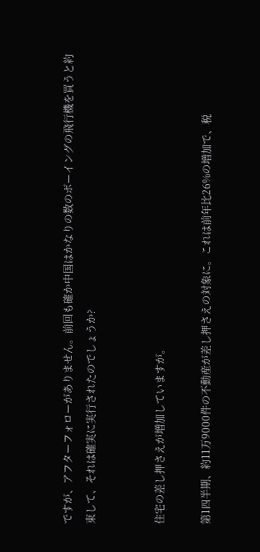ですが、アフターフォローがありません。前回も確か中国はかなりの数のボーイングの飛行機を買うと約束して、それは確実に実行されたのでしょうか?


住宅の差し押さえが増加していますが。

第1四半期、約11万9000件の不動産が差し押さえの対象に。これは前年比26%の増加で、税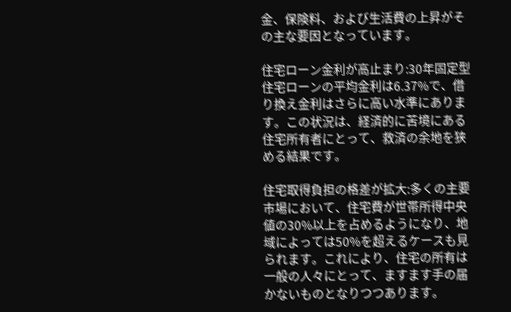金、保険料、および生活費の上昇がその主な要因となっています。

住宅ローン金利が高止まり:30年固定型住宅ローンの平均金利は6.37%で、借り換え金利はさらに高い水準にあります。この状況は、経済的に苦境にある住宅所有者にとって、救済の余地を狭める結果です。

住宅取得負担の格差が拡大:多くの主要市場において、住宅費が世帯所得中央値の30%以上を占めるようになり、地域によっては50%を超えるケースも見られます。これにより、住宅の所有は一般の人々にとって、ますます手の届かないものとなりつつあります。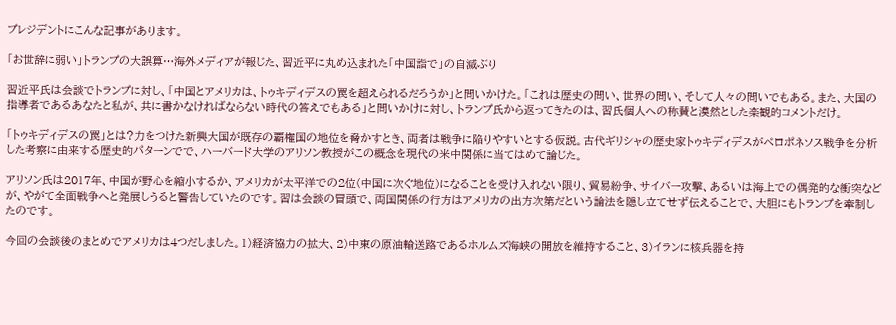プレジデントにこんな記事があります。

「お世辞に弱い」トランプの大誤算…海外メディアが報じた、習近平に丸め込まれた「中国詣で」の自滅ぶり

習近平氏は会談でトランプに対し、「中国とアメリカは、トゥキディデスの罠を超えられるだろうか」と問いかけた。「これは歴史の問い、世界の問い、そして人々の問いでもある。また、大国の指導者であるあなたと私が、共に書かなければならない時代の答えでもある」と問いかけに対し、トランプ氏から返ってきたのは、習氏個人への称賛と漠然とした楽観的コメントだけ。

「トゥキディデスの罠」とは?力をつけた新興大国が既存の覇権国の地位を脅かすとき、両者は戦争に陥りやすいとする仮説。古代ギリシャの歴史家トゥキディデスがペロポネソス戦争を分析した考察に由来する歴史的パターンでで、ハーバード大学のアリソン教授がこの概念を現代の米中関係に当てはめて論じた。

アリソン氏は2017年、中国が野心を縮小するか、アメリカが太平洋での2位(中国に次ぐ地位)になることを受け入れない限り、貿易紛争、サイバー攻撃、あるいは海上での偶発的な衝突などが、やがて全面戦争へと発展しうると警告していたのです。習は会談の冒頭で、両国関係の行方はアメリカの出方次第だという論法を隠し立てせず伝えることで、大胆にもトランプを牽制したのです。

今回の会談後のまとめでアメリカは4つだしました。1)経済協力の拡大、2)中東の原油輸送路であるホルムズ海峡の開放を維持すること、3)イランに核兵器を持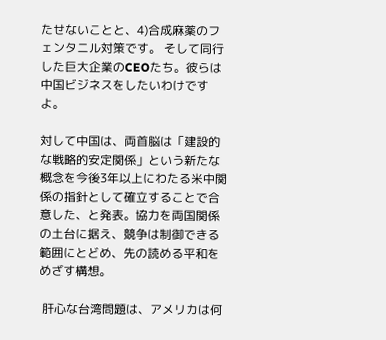たせないことと、4)合成麻薬のフェンタニル対策です。 そして同行した巨大企業のCEOたち。彼らは中国ビジネスをしたいわけですよ。

対して中国は、両首脳は「建設的な戦略的安定関係」という新たな概念を今後3年以上にわたる米中関係の指針として確立することで合意した、と発表。協力を両国関係の土台に据え、競争は制御できる範囲にとどめ、先の読める平和をめざす構想。

 肝心な台湾問題は、アメリカは何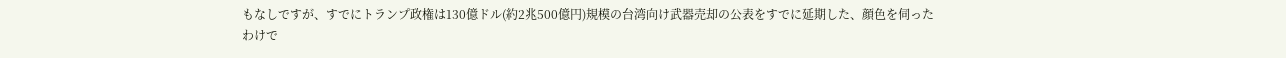もなしですが、すでにトランプ政権は130億ドル(約2兆500億円)規模の台湾向け武器売却の公表をすでに延期した、顔色を伺ったわけで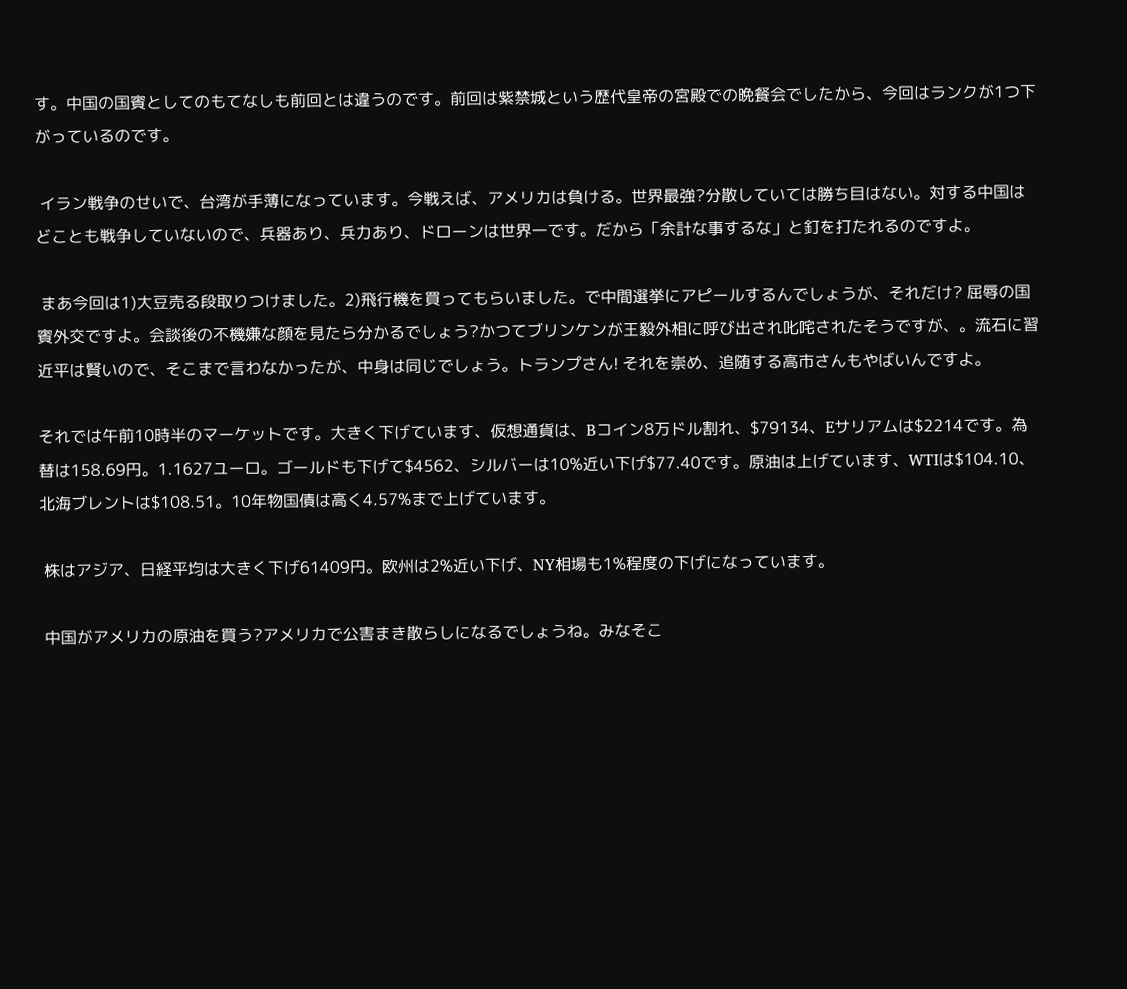す。中国の国賓としてのもてなしも前回とは違うのです。前回は紫禁城という歴代皇帝の宮殿での晩餐会でしたから、今回はランクが1つ下がっているのです。

 イラン戦争のせいで、台湾が手薄になっています。今戦えば、アメリカは負ける。世界最強?分散していては勝ち目はない。対する中国はどことも戦争していないので、兵器あり、兵力あり、ドローンは世界一です。だから「余計な事するな」と釘を打たれるのですよ。

 まあ今回は1)大豆売る段取りつけました。2)飛行機を買ってもらいました。で中間選挙にアピールするんでしょうが、それだけ? 屈辱の国賓外交ですよ。会談後の不機嫌な顔を見たら分かるでしょう?かつてブリンケンが王毅外相に呼び出され叱咤されたそうですが、。流石に習近平は賢いので、そこまで言わなかったが、中身は同じでしょう。トランプさん! それを崇め、追随する高市さんもやばいんですよ。

それでは午前10時半のマーケットです。大きく下げています、仮想通貨は、Bコイン8万ドル割れ、$79134、Eサリアムは$2214です。為替は158.69円。1.1627ユーロ。ゴールドも下げて$4562、シルバーは10%近い下げ$77.40です。原油は上げています、WTIは$104.10、北海ブレントは$108.51。10年物国債は高く4.57%まで上げています。

 株はアジア、日経平均は大きく下げ61409円。欧州は2%近い下げ、NY相場も1%程度の下げになっています。

 中国がアメリカの原油を買う?アメリカで公害まき散らしになるでしょうね。みなそこ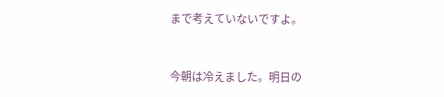まで考えていないですよ。


今朝は冷えました。明日の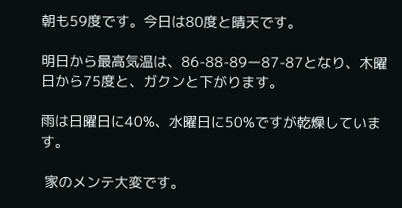朝も59度です。今日は80度と晴天です。

明日から最高気温は、86-88-89ー87-87となり、木曜日から75度と、ガクンと下がります。

雨は日曜日に40%、水曜日に50%ですが乾燥しています。

 家のメンテ大変です。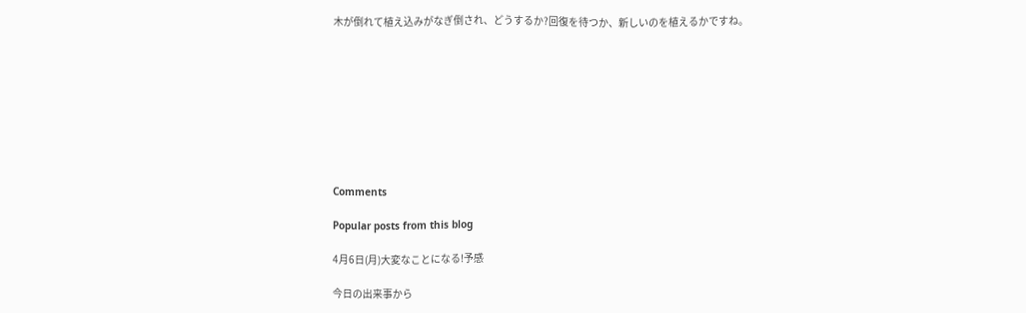木が倒れて植え込みがなぎ倒され、どうするか?回復を待つか、新しいのを植えるかですね。









Comments

Popular posts from this blog

4月6日(月)大変なことになる!予感

今日の出来事から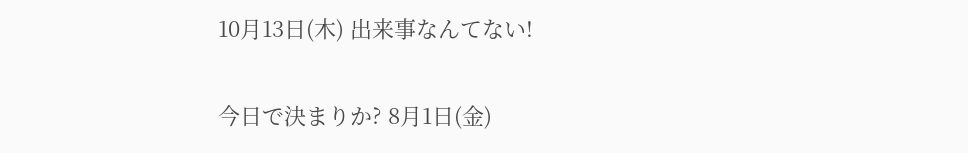10月13日(木) 出来事なんてない!

今日で決まりか? 8月1日(金)